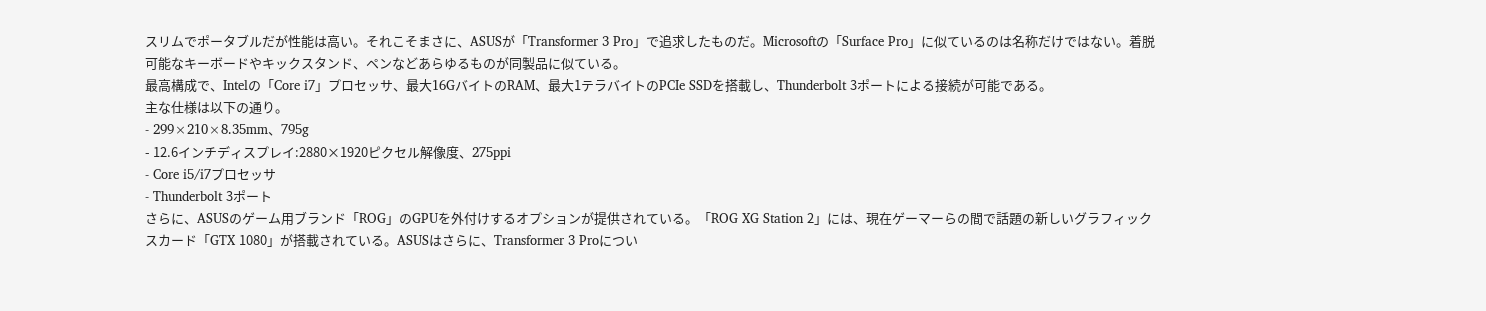スリムでポータブルだが性能は高い。それこそまさに、ASUSが「Transformer 3 Pro」で追求したものだ。Microsoftの「Surface Pro」に似ているのは名称だけではない。着脱可能なキーボードやキックスタンド、ペンなどあらゆるものが同製品に似ている。
最高構成で、Intelの「Core i7」プロセッサ、最大16GバイトのRAM、最大1テラバイトのPCIe SSDを搭載し、Thunderbolt 3ポートによる接続が可能である。
主な仕様は以下の通り。
- 299×210×8.35mm、795g
- 12.6インチディスプレイ:2880×1920ピクセル解像度、275ppi
- Core i5/i7プロセッサ
- Thunderbolt 3ポート
さらに、ASUSのゲーム用ブランド「ROG」のGPUを外付けするオプションが提供されている。「ROG XG Station 2」には、現在ゲーマーらの間で話題の新しいグラフィックスカード「GTX 1080」が搭載されている。ASUSはさらに、Transformer 3 Proについ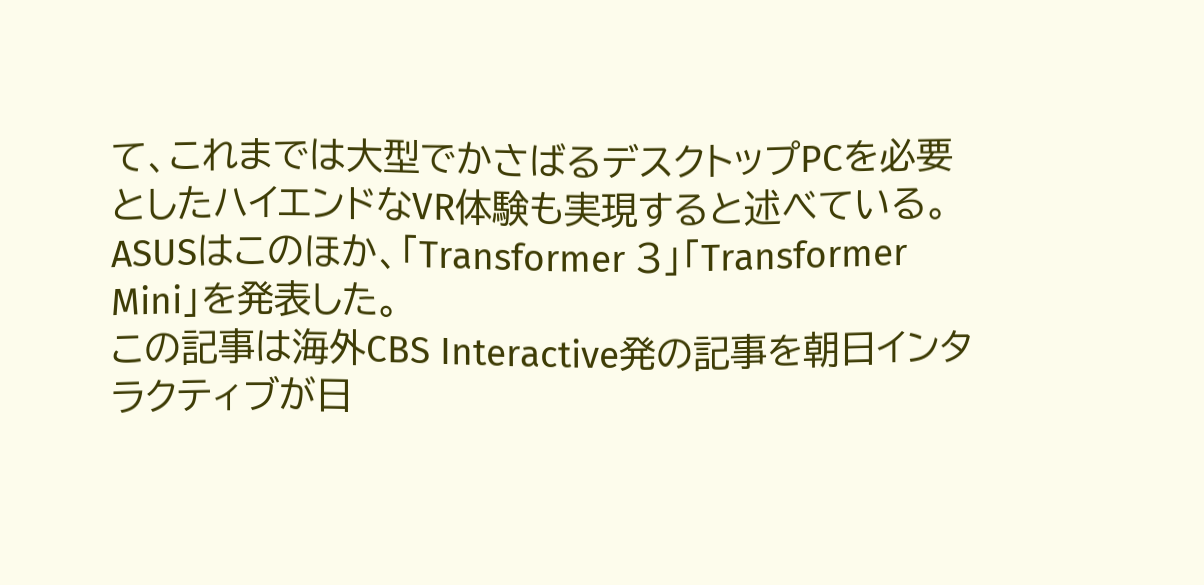て、これまでは大型でかさばるデスクトップPCを必要としたハイエンドなVR体験も実現すると述べている。
ASUSはこのほか、「Transformer 3」「Transformer Mini」を発表した。
この記事は海外CBS Interactive発の記事を朝日インタラクティブが日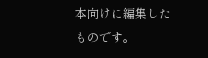本向けに編集したものです。